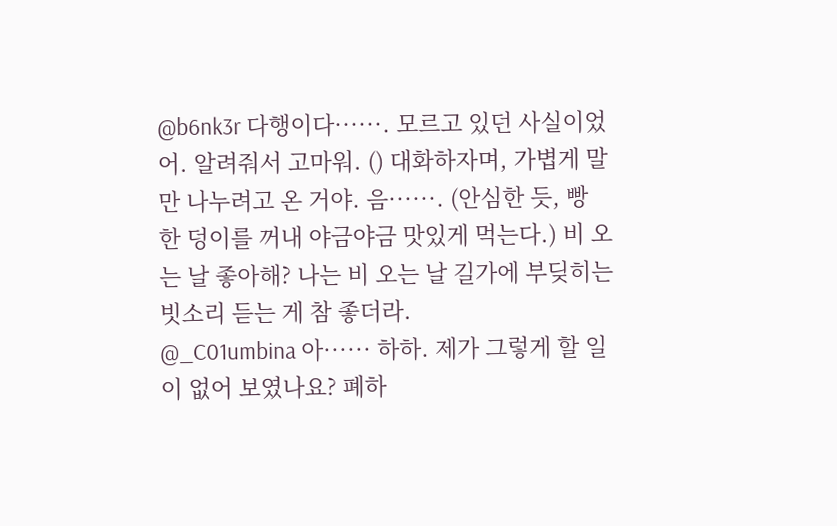@b6nk3r 다행이다······. 모르고 있던 사실이었어. 알려줘서 고마워. () 대화하자며, 가볍게 말만 나누려고 온 거야. 음······. (안심한 듯, 빵 한 덩이를 꺼내 야금야금 맛있게 먹는다.) 비 오는 날 좋아해? 나는 비 오는 날 길가에 부딪히는 빗소리 듣는 게 참 좋더라.
@_C01umbina 아······ 하하. 제가 그렇게 할 일이 없어 보였나요? 폐하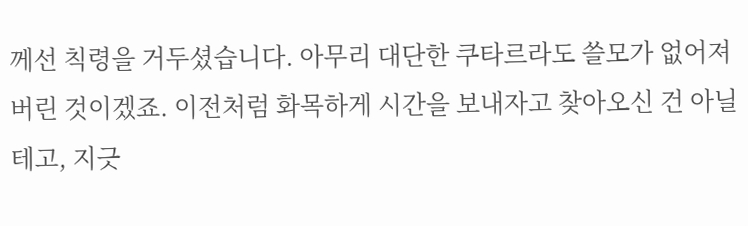께선 칙령을 거두셨습니다. 아무리 대단한 쿠타르라도 쓸모가 없어져 버린 것이겠죠. 이전처럼 화목하게 시간을 보내자고 찾아오신 건 아닐 테고, 지긋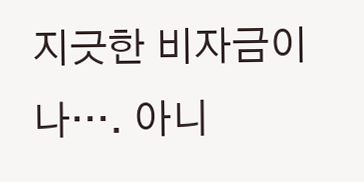지긋한 비자금이나···. 아니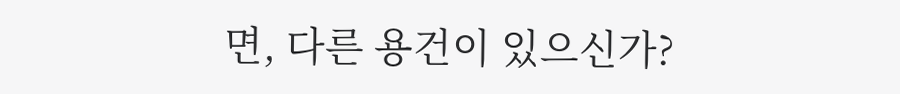면, 다른 용건이 있으신가?